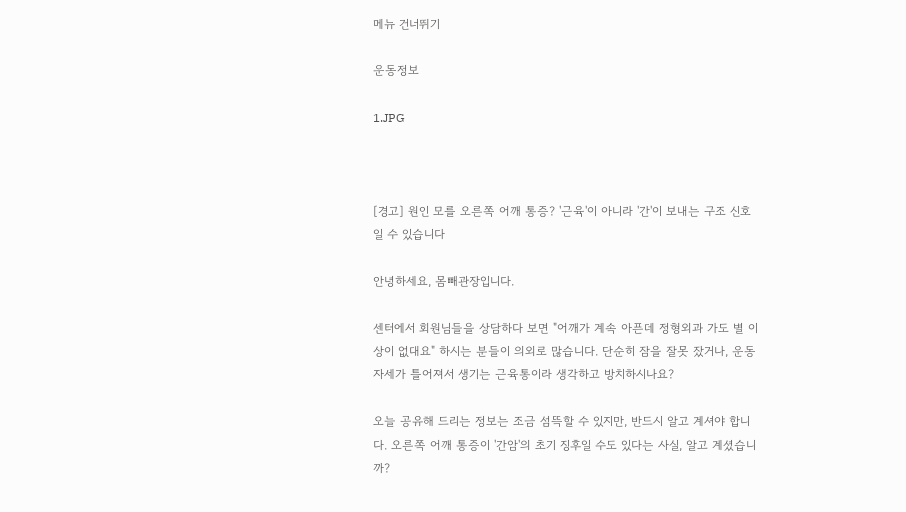메뉴 건너뛰기

운동정보

1.JPG



[경고] 원인 모를 오른쪽 어깨 통증? '근육'이 아니라 '간'이 보내는 구조 신호일 수 있습니다

안녕하세요, 몸빼관장입니다.

센터에서 회원님들을 상담하다 보면 "어깨가 계속 아픈데 정형외과 가도 별 이상이 없대요" 하시는 분들이 의외로 많습니다. 단순히 잠을 잘못 잤거나, 운동 자세가 틀어져서 생기는 근육통이라 생각하고 방치하시나요?

오늘 공유해 드리는 정보는 조금 섬뜩할 수 있지만, 반드시 알고 계셔야 합니다. 오른쪽 어깨 통증이 '간암'의 초기 징후일 수도 있다는 사실, 알고 계셨습니까?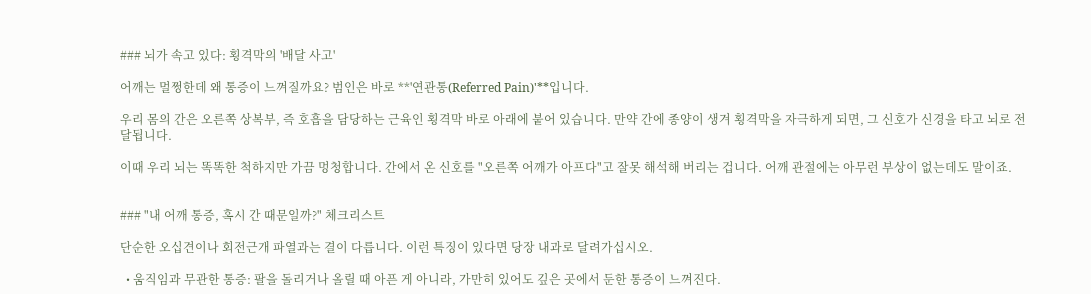### 뇌가 속고 있다: 횡격막의 '배달 사고'

어깨는 멀쩡한데 왜 통증이 느껴질까요? 범인은 바로 **'연관통(Referred Pain)'**입니다.

우리 몸의 간은 오른쪽 상복부, 즉 호흡을 담당하는 근육인 횡격막 바로 아래에 붙어 있습니다. 만약 간에 종양이 생겨 횡격막을 자극하게 되면, 그 신호가 신경을 타고 뇌로 전달됩니다.

이때 우리 뇌는 똑똑한 척하지만 가끔 멍청합니다. 간에서 온 신호를 "오른쪽 어깨가 아프다"고 잘못 해석해 버리는 겁니다. 어깨 관절에는 아무런 부상이 없는데도 말이죠.


### "내 어깨 통증, 혹시 간 때문일까?" 체크리스트

단순한 오십견이나 회전근개 파열과는 결이 다릅니다. 이런 특징이 있다면 당장 내과로 달려가십시오.

  • 움직임과 무관한 통증: 팔을 돌리거나 올릴 때 아픈 게 아니라, 가만히 있어도 깊은 곳에서 둔한 통증이 느껴진다.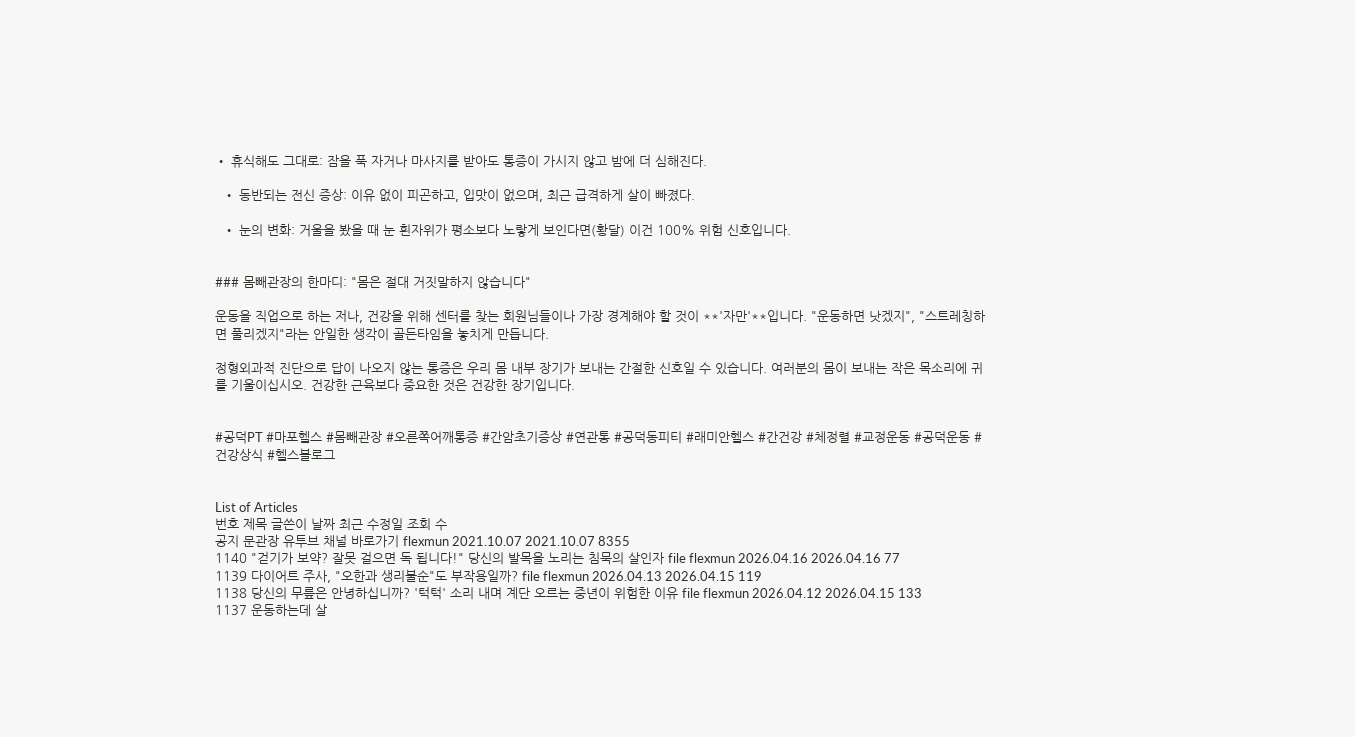• 휴식해도 그대로: 잠을 푹 자거나 마사지를 받아도 통증이 가시지 않고 밤에 더 심해진다.

  • 동반되는 전신 증상: 이유 없이 피곤하고, 입맛이 없으며, 최근 급격하게 살이 빠졌다.

  • 눈의 변화: 거울을 봤을 때 눈 흰자위가 평소보다 노랗게 보인다면(황달) 이건 100% 위험 신호입니다.


### 몸빼관장의 한마디: "몸은 절대 거짓말하지 않습니다"

운동을 직업으로 하는 저나, 건강을 위해 센터를 찾는 회원님들이나 가장 경계해야 할 것이 **'자만'**입니다. "운동하면 낫겠지", "스트레칭하면 풀리겠지"라는 안일한 생각이 골든타임을 놓치게 만듭니다.

정형외과적 진단으로 답이 나오지 않는 통증은 우리 몸 내부 장기가 보내는 간절한 신호일 수 있습니다. 여러분의 몸이 보내는 작은 목소리에 귀를 기울이십시오. 건강한 근육보다 중요한 것은 건강한 장기입니다.


#공덕PT #마포헬스 #몸빼관장 #오른쪽어깨통증 #간암초기증상 #연관통 #공덕동피티 #래미안헬스 #간건강 #체정렬 #교정운동 #공덕운동 #건강상식 #헬스블로그


List of Articles
번호 제목 글쓴이 날짜 최근 수정일 조회 수
공지 문관장 유투브 채널 바로가기 flexmun 2021.10.07 2021.10.07 8355
1140 "걷기가 보약? 잘못 걸으면 독 됩니다!" 당신의 발목을 노리는 침묵의 살인자 file flexmun 2026.04.16 2026.04.16 77
1139 다이어트 주사, "오한과 생리불순"도 부작용일까? file flexmun 2026.04.13 2026.04.15 119
1138 당신의 무릎은 안녕하십니까? '턱턱' 소리 내며 계단 오르는 중년이 위험한 이유 file flexmun 2026.04.12 2026.04.15 133
1137 운동하는데 살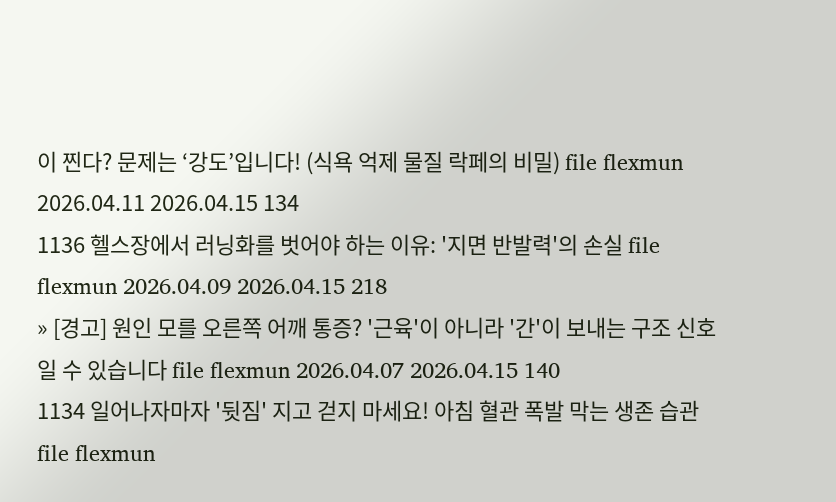이 찐다? 문제는 ‘강도’입니다! (식욕 억제 물질 락페의 비밀) file flexmun 2026.04.11 2026.04.15 134
1136 헬스장에서 러닝화를 벗어야 하는 이유: '지면 반발력'의 손실 file flexmun 2026.04.09 2026.04.15 218
» [경고] 원인 모를 오른쪽 어깨 통증? '근육'이 아니라 '간'이 보내는 구조 신호일 수 있습니다 file flexmun 2026.04.07 2026.04.15 140
1134 일어나자마자 '뒷짐' 지고 걷지 마세요! 아침 혈관 폭발 막는 생존 습관 file flexmun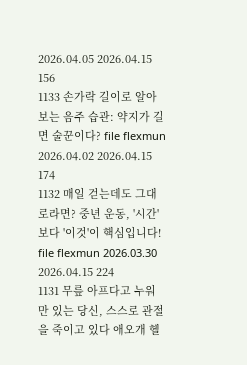2026.04.05 2026.04.15 156
1133 손가락 길이로 알아보는 음주 습관: 약지가 길면 술꾼이다? file flexmun 2026.04.02 2026.04.15 174
1132 매일 걷는데도 그대로라면? 중년 운동, '시간'보다 '이것'이 핵심입니다! file flexmun 2026.03.30 2026.04.15 224
1131 무릎 아프다고 누워만 있는 당신, 스스로 관절을 죽이고 있다 애오개 헬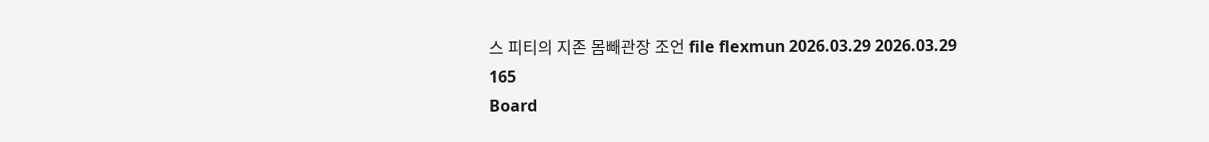스 피티의 지존 몸빼관장 조언 file flexmun 2026.03.29 2026.03.29 165
Board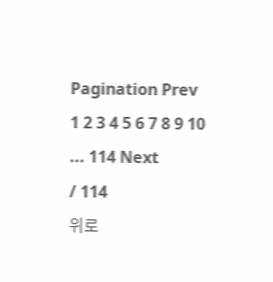Pagination Prev 1 2 3 4 5 6 7 8 9 10 ... 114 Next
/ 114
위로